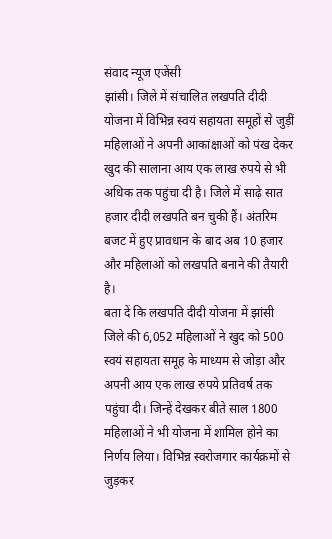संवाद न्यूज एजेंसी
झांसी। जिले में संचालित लखपति दीदी योजना में विभिन्न स्वयं सहायता समूहों से जुड़ीं महिलाओं ने अपनी आकांक्षाओं को पंख देकर खुद की सालाना आय एक लाख रुपये से भी अधिक तक पहुंचा दी है। जिले में साढ़े सात हजार दीदी लखपति बन चुकी हैं। अंतरिम बजट में हुए प्रावधान के बाद अब 10 हजार और महिलाओं को लखपति बनाने की तैयारी है।
बता दें कि लखपति दीदी योजना में झांसी जिले की 6,052 महिलाओं ने खुद को 500 स्वयं सहायता समूह के माध्यम से जोड़ा और अपनी आय एक लाख रुपये प्रतिवर्ष तक पहुंचा दी। जिन्हें देखकर बीते साल 1800 महिलाओं ने भी योजना में शामिल होने का निर्णय लिया। विभिन्न स्वरोजगार कार्यक्रमों से जुड़कर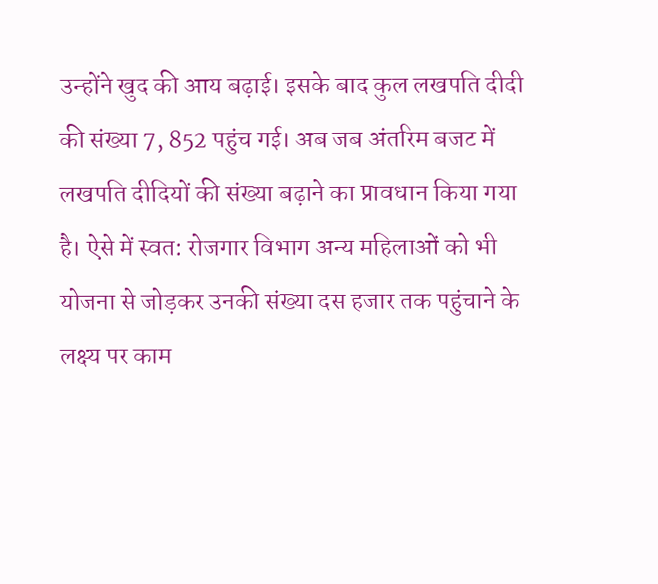उन्होंने खुद की आय बढ़ाई। इसके बाद कुल लखपति दीदी की संख्या 7, 852 पहुंच गई। अब जब अंतरिम बजट में लखपति दीदियों की संख्या बढ़ाने का प्रावधान किया गया है। ऐसे में स्वत: रोजगार विभाग अन्य महिलाओं को भी योजना से जोड़कर उनकी संख्या दस हजार तक पहुंचाने के लक्ष्य पर काम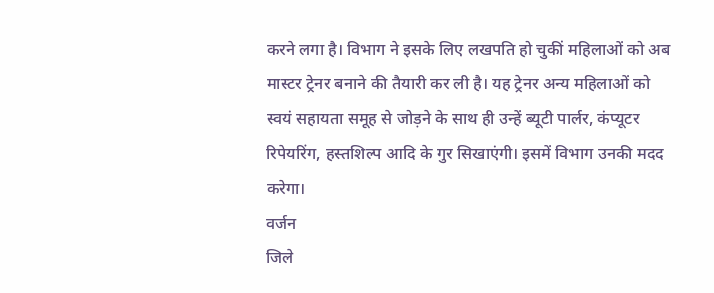करने लगा है। विभाग ने इसके लिए लखपति हो चुकीं महिलाओं को अब मास्टर ट्रेनर बनाने की तैयारी कर ली है। यह ट्रेनर अन्य महिलाओं को स्वयं सहायता समूह से जोड़ने के साथ ही उन्हें ब्यूटी पार्लर, कंप्यूटर रिपेयरिंग, हस्तशिल्प आदि के गुर सिखाएंगी। इसमें विभाग उनकी मदद करेगा।
वर्जन
जिले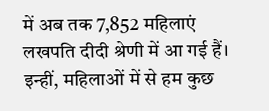में अब तक 7,852 महिलाएं लखपति दीदी श्रेणी में आ गई हैं। इन्हीं, महिलाओं में से हम कुछ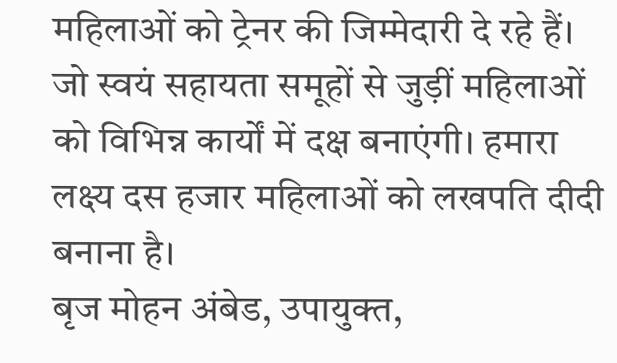महिलाओं को ट्रेनर की जिम्मेदारी दे रहे हैं। जो स्वयं सहायता समूहों से जुड़ीं महिलाओं को विभिन्न कार्यों में दक्ष बनाएंगी। हमारा लक्ष्य दस हजार महिलाओं को लखपति दीदी बनाना है।
बृज मोहन अंबेड, उपायुक्त,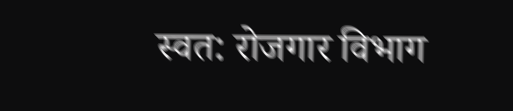स्वत: रोजगार विभाग